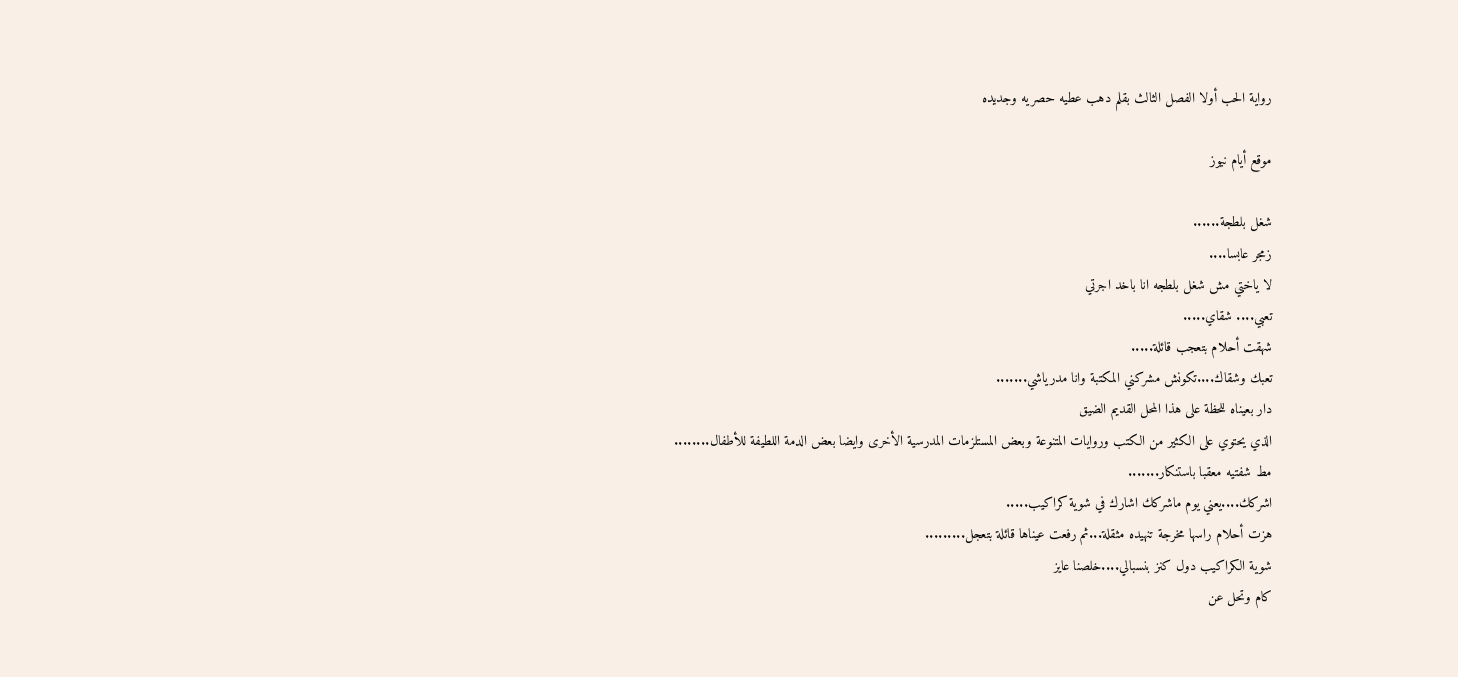رواية الحب أولا الفصل الثالث بقلم دهب عطيه حصريه وجديده

موقع أيام نيوز

شغل بلطجة......
زمجر عابسا....
لا ياختي مش شغل بلطجه انا باخد اجرتي
تعبي.... شقاي.....
شهقت أحلام بتعجب قائلة.....
تعبك وشقاك....تكونش مشركني المكتبة وانا مدرياشي.......
دار بعيناه للحظة على هذا المحل القديم الضيق
الذي يحتوي على الكثير من الكتب وروايات المتنوعة وبعض المستلزمات المدرسية الأخرى وايضا بعض الدمة اللطيفة للأطفال........
مط شفتيه معقبا باستنكار.......
اشركك....يعني يوم ماشركك اشارك في شوية كراكيب.....
هزت أحلام راسها مخرجة تنهيده مثقلة...ثم رفعت عيناها قائلة بتعجل.........
شوية الكراكيب دول كنز بنسبالي....خلصنا عايز
كام وتحل عن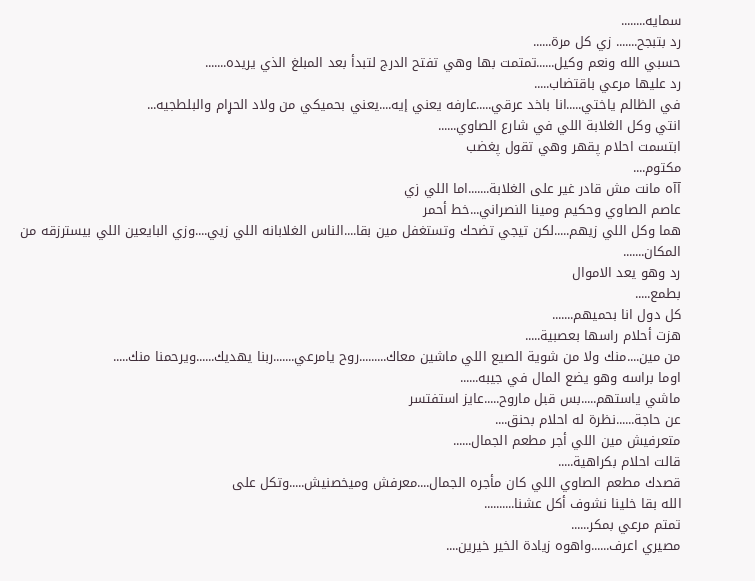سمايه........
رد بتبجح....... زي كل مرة......
حسبي الله ونعم وكيل......تمتمت بها وهي تفتح الدرج لتبدأ بعد المبلغ الذي يريده.......
رد عليها مرعي باقتضاب.....
في الظالم ياختي.....انا باخد عرقي.....عارفه يعني إيه....يعني بحميكي من ولاد الحړام والبلطجيه...
انتي وكل الغلابة اللي في شارع الصاوي......
ابتسمت احلام پقهر وهي تقول پغضب
مكتوم....
آآه مانت مش قادر غير على الغلابة.......اما اللي زي
عاصم الصاوي وحكيم ومينا النصراني...خط أحمر
هما وكل اللي زيهم.....لكن تيجي تضحك وتستغفل مين بقا....الناس الغلابانه اللي زيي....وزي البايعين اللي بيسترزقه من المكان.......
رد وهو يعد الاموال
بطمع.....
كل دول انا بحميهم.......
هزت أحلام راسها بعصبية.....
من مين....منك ولا من شوية الصيع اللي ماشين معاك.........روح يامرعي.......ربنا يهديك......ويرحمنا منك.....
اوما براسه وهو يضع المال في جيبه......
ماشي ياستهم.....بس قبل ماروح.....عايز استفتسر
عن حاجة......نظرة له احلام بحنق....
متعرفيش مين اللي أجر مطعم الجمال......
قالت احلام بكراهية.....
قصدك مطعم الصاوي اللي كان مأجره الجمال....معرفش وميخصنيش.....وتكل على
الله بقا خلينا نشوف أكل عشنا..........
تمتم مرعي بمكر......
مصيري اعرف......واهوه زيادة الخير خيرين....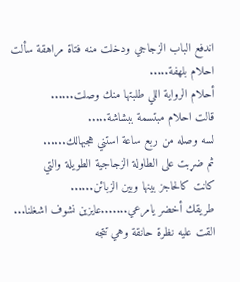اندفع الباب الزجاجي ودخلت منه فتاة مراهقة سألت احلام بلهفة.....
أحلام الرواية اللي طلبتها منك وصلت......
قالت احلام مبتسمة ببشاشة.....
لسه وصله من ربع ساعة استني هجبهالك......
ثم ضړبت على الطاولة الزجاجية الطويلة والتي
كانت كالحاجز بينها وبين الزبائن......
طريقك أخضر يامرعي.......عايزين نشوف اشغلنا...
القت عليه نظرة حانقة وهي تتجه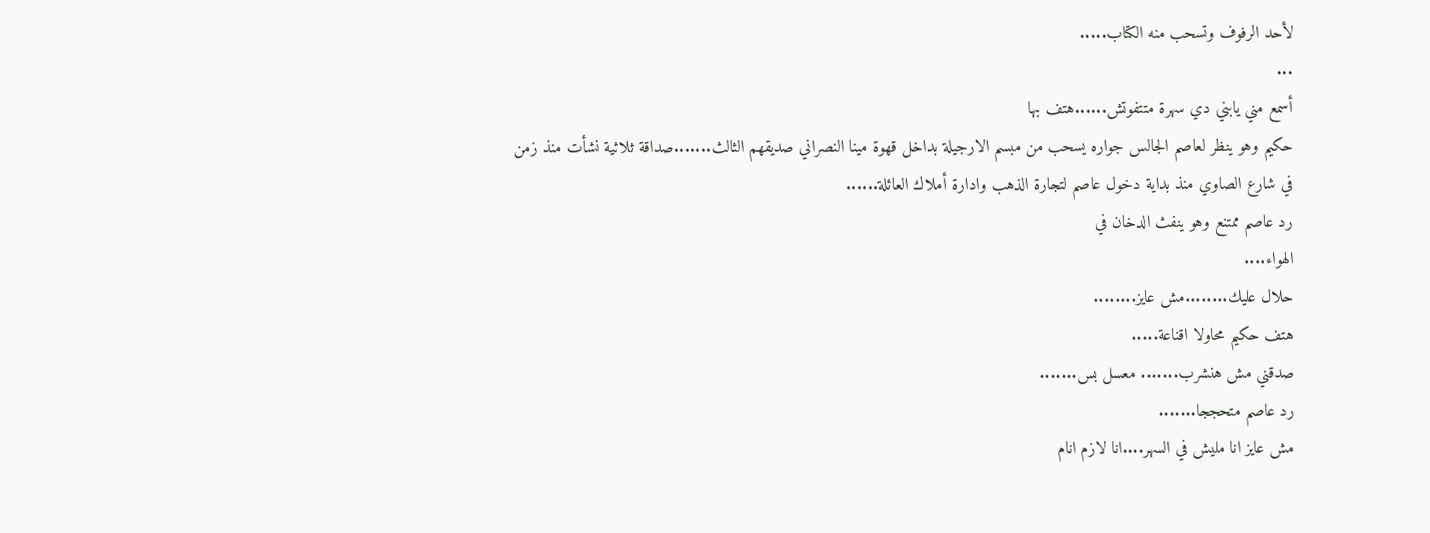لأحد الرفوف وتسحب منه الكتاب.....
...
أسمع مني يابني دي سهرة متتفوتش......هتف بها
حكيم وهو ينظر لعاصم الجالس جواره يسحب من مبسم الارجيلة بداخل قهوة مينا النصراني صديقهم الثالث.......صداقة ثلاثية نشأت منذ زمن
في شارع الصاوي منذ بداية دخول عاصم لتجارة الذهب وادارة أملاك العائلة......
رد عاصم ممتنع وهو ينفث الدخان في
الهواء....
حلال عليك........مش عايز........
هتف حكيم محاولا اقناعة.....
صدقني مش هنشرب....... معسل بس.......
رد عاصم متحججا.......
مش عايز انا مليش في السهر....انا لازم انام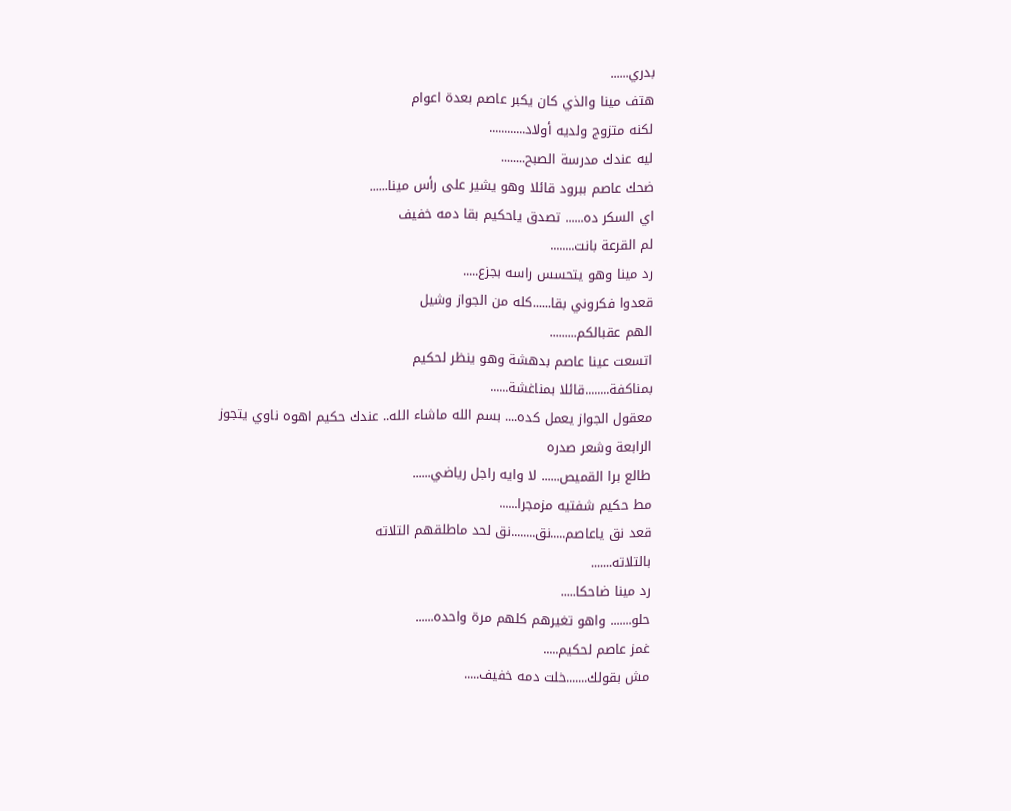بدري......
هتف مينا والذي كان يكبر عاصم بعدة اعوام
لكنه متزوج ولديه أولاد............
ليه عندك مدرسة الصبح........
ضحك عاصم ببرود قائلا وهو يشير على رأس مينا......
اي السكر ده...... تصدق ياحكيم بقا دمه خفيف
لم القرعة بانت........
رد مينا وهو يتحسس راسه بجزع.....
قعدوا فكروني بقا......كله من الجواز وشيل
الهم عقبالكم.........
اتسعت عينا عاصم بدهشة وهو ينظر لحكيم
بمناكفة........قائلا بمناغشة......
معقول الجواز يعمل كده.... بسم الله ماشاء الله.. عندك حكيم اهوه ناوي يتجوز الرابعة وشعر صدره
طالع برا القميص...... لا وايه راجل رياضي......
مط حكيم شفتيه مزمجرا......
قعد نق ياعاصم.....نق........نق لحد ماطلقهم التلاته
بالتلاته.......
رد مينا ضاحكا.....
حلو....... واهو تغيرهم كلهم مرة واحده......
غمز عاصم لحكيم.....
مش بقولك.......خلت دمه خفيف.....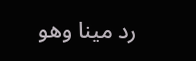رد مينا وهو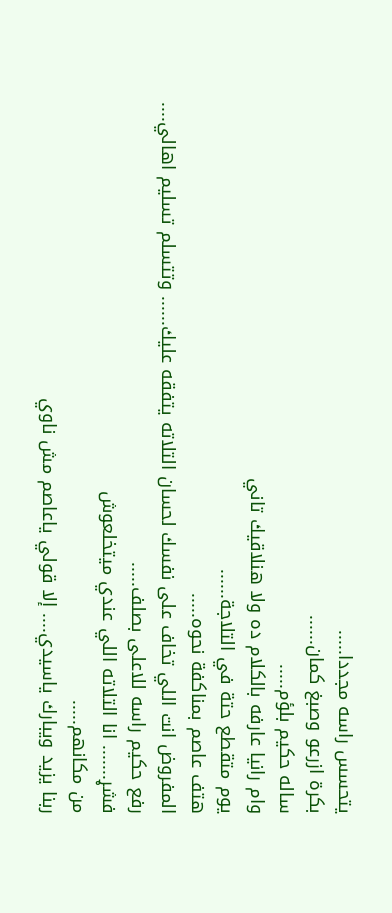يتحسس راسه مجددا.....
بكرة ازرعو وصبغ كمان......
ساله حكيم بلؤم.....
وام رانيا عارفه بالكلام ده ولا هنلاقيك تاني
يوم متقطع حتة في التلاجة......
هتف عاصم بمناكفة نحوه.....
المفروض انت اللي تخاف على نفسك لحسان التلاته يتفقه عليك...... وتتسلم تسليم اهالي....
رفع حكيم راسه للاعلى بصلف.....
فشړ....... انا التلاته اللي عندي ميتخلعوش
من مكانهم.....
ربنا يزيد ويبارك ياسيدي.... إلا قولي ياعاصم مش ناوي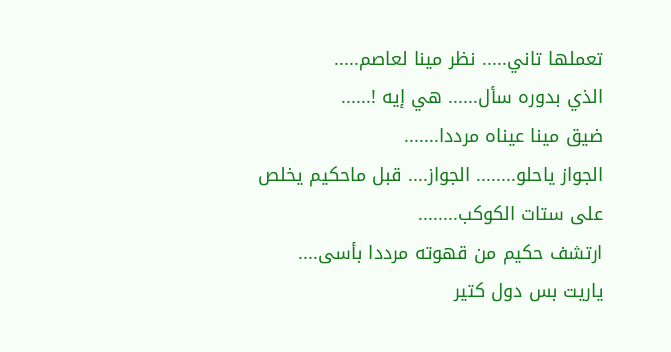تعملها تاني..... نظر مينا لعاصم.....
الذي بدوره سأل...... هي إيه !......
ضيق مينا عيناه مرددا.......
الجواز ياحلو........ الجواز.... قبل ماحكيم يخلص على ستات الكوكب........
ارتشف حكيم من قهوته مرددا بأسى....
ياريت بس دول كتير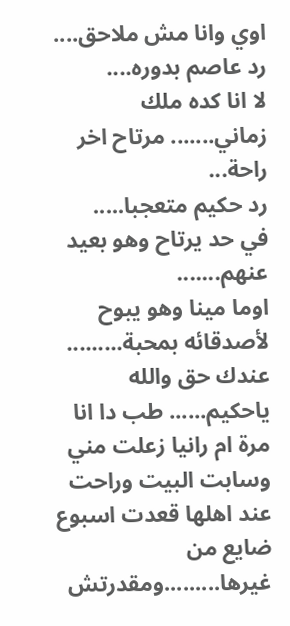اوي وانا مش ملاحق....
رد عاصم بدوره....
لا انا كده ملك زماني....... مرتاح اخر راحة...
رد حكيم متعجبا.....
في حد يرتاح وهو بعيد عنهم.......
اوما مينا وهو يبوح لأصدقائه بمحبة.........
عندك حق والله ياحكيم...... طب دا انا مرة ام رانيا زعلت مني وسابت البيت وراحت عند اهلها قعدت اسبوع ضايع من غيرها.........ومقدرتش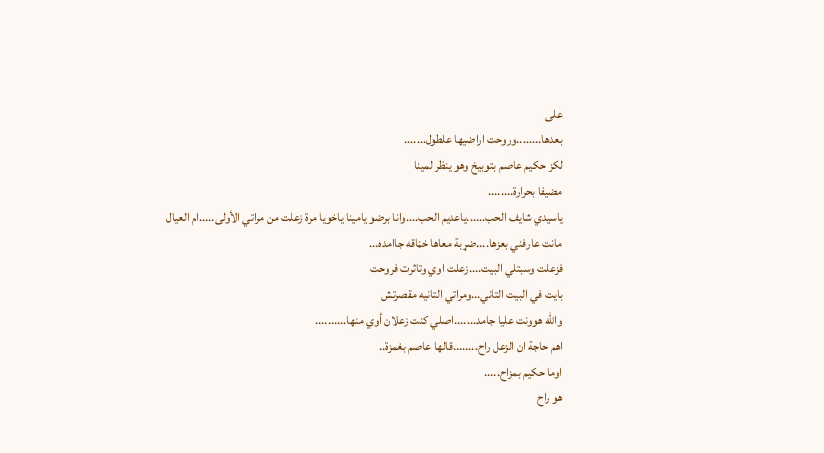على
بعدها........وروحت اراضيها علطول.......
لكز حكيم عاصم بتوبيخ وهو ينظر لمينا
مضيفا بحرارة........
ياسيدي شايف الحب......ياعديم الحب....وانا برضو يامينا ياخويا مرة زعلت من مراتي الأولى.....ام العيال
مانت عارفني بعزها....ضړبة معاها خڼاقه جاامده...
فزعلت وسبتلي البيت....زعلت اوي وتاثرت فروحت
بايت في البيت التاني...ومراتي التانيه مقصرتش
والله هوونت عليا جامد.......اصلي كنت زعلان أوي منها..........
اهم حاجة ان الزعل راح........قالها عاصم بغمزة..
اوما حكيم بمزاح.....
هو راح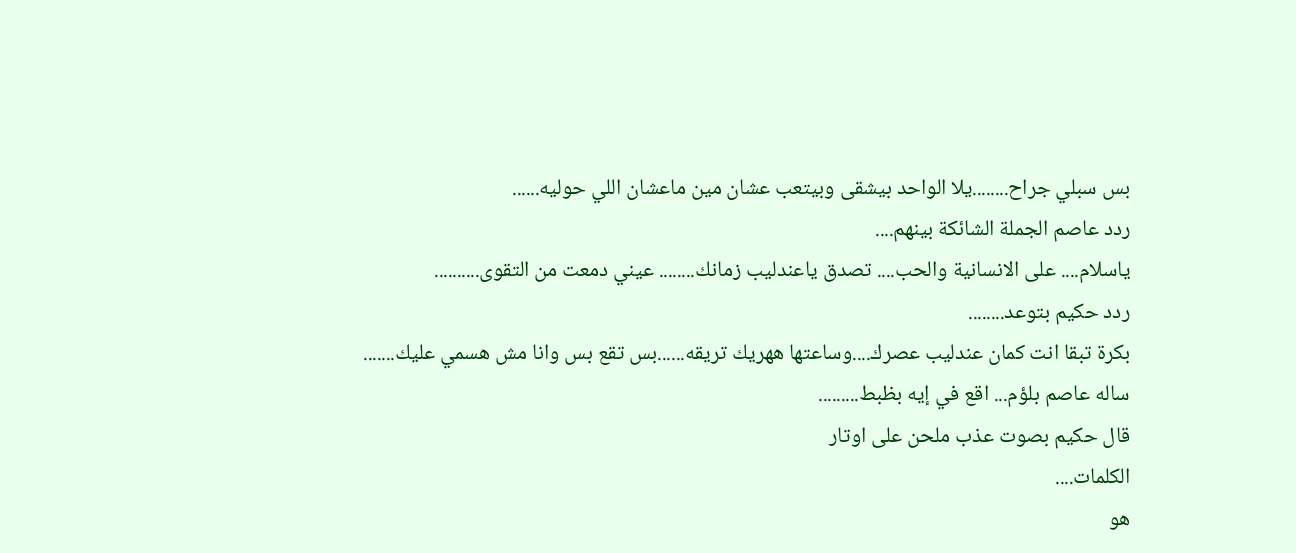بس سبلي جراح........يلا الواحد بيشقى وبيتعب عشان مين ماعشان اللي حوليه......
ردد عاصم الجملة الشائكة بينهم....
ياسلام.... على الانسانية والحب.... تصدق ياعندليب زمانك........ عيني دمعت من التقوى..........
ردد حكيم بتوعد........
بكرة تبقا انت كمان عندليب عصرك....وساعتها ههريك تريقه......بس تقع بس وانا مش هسمي عليك.......
ساله عاصم بلؤم... اقع في إيه بظبط.........
قال حكيم بصوت عذب ملحن على اوتار
الكلمات....
هو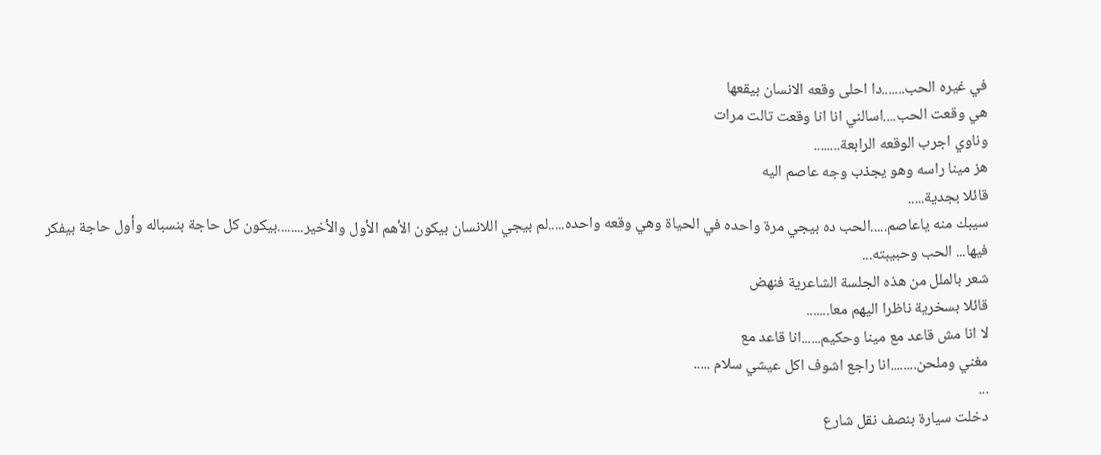في غيره الحب.......دا احلى وقعه الانسان بيقعها
هي وقعت الحب....اسالني انا انا وقعت تالت مرات
وناوي اجرب الوقعه الرابعة........
هز مينا راسه وهو يجذب وجه عاصم اليه
قائلا بجدية.....
سيبك منه ياعاصم.....الحب ده بيجي مرة واحده في الحياة وهي وقعه واحده.....لم بيجي اللانسان بيكون الأهم الأول والأخير........بيكون كل حاجة بنسباله وأول حاجة بيفكر فيها... الحب وحبيبته...
شعر بالملل من هذه الجلسة الشاعرية فنهض
قائلا بسخرية ناظرا اليهم معا.......
لا انا مش قاعد مع مينا وحكيم......انا قاعد مع
مغني وملحن........انا راجع اشوف اكل عيشي سلام .....
...
دخلت سيارة بنصف نقل شارع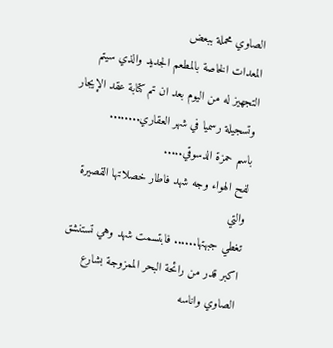الصاوي محملة ببعض
المعدات الخاصة بالمطعم الجديد والذي سيتم التجهيز له من اليوم بعد ان تم كتابة عقد الإيجار
وتسجيلة رسميا في شهر العقاري........
باسم حمزة الدسوقي.....
لفح الهواء وجه شهد فاطار خصلاتها القصيرة والتي
تغطي جبهتها...... فابتسمت شهد وهي تستنشق اكبر قدر من رائحة البحر الممزوجة بشارع الصاوي واناسه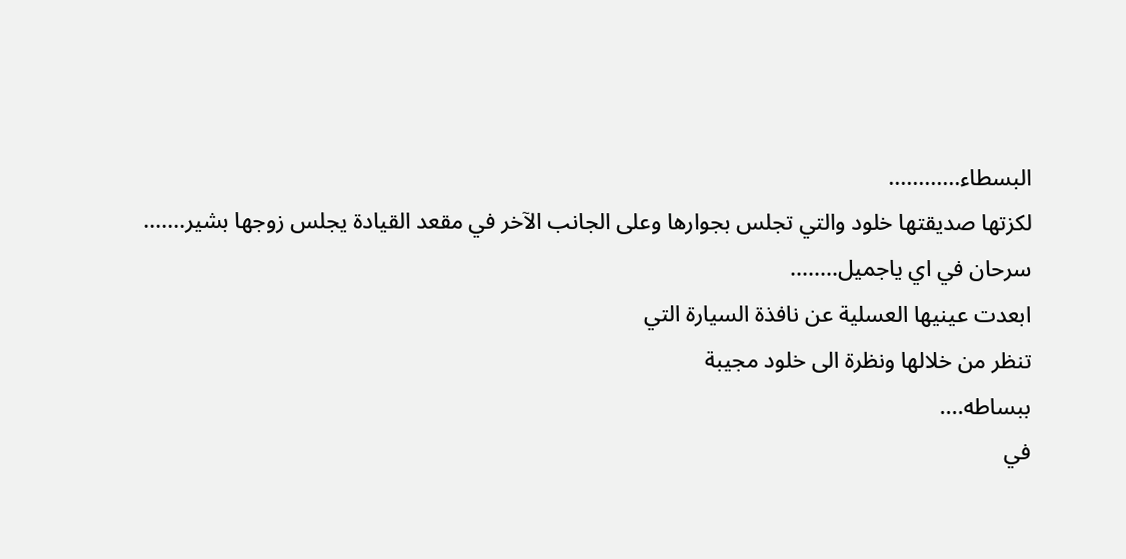البسطاء............
لكزتها صديقتها خلود والتي تجلس بجوارها وعلى الجانب الآخر في مقعد القيادة يجلس زوجها بشير.......
سرحان في اي ياجميل........
ابعدت عينيها العسلية عن نافذة السيارة التي
تنظر من خلالها ونظرة الى خلود مجيبة
ببساطه....
في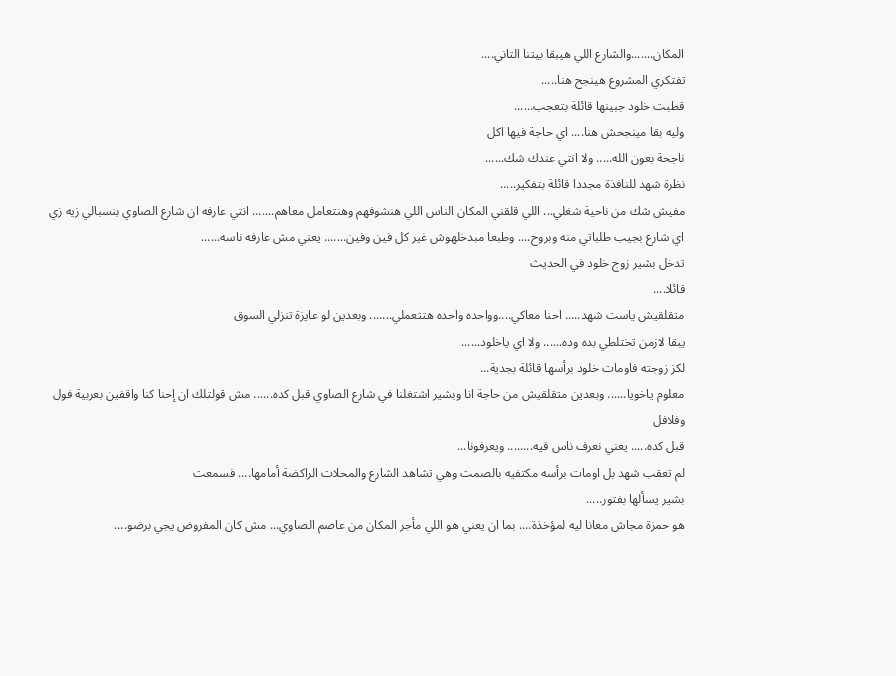المكان.......والشارع اللي هيبقا بيتنا التاني....
تفتكري المشروع هينجح هنا.....
قطبت خلود جبينها قائلة بتعجب......
وليه بقا مينجحش هنا.... اي حاجة فيها اكل
ناجحة بعون الله..... ولا انتي عندك شك......
نظرة شهد للنافذة مجددا قائلة بتفكير.....
مفيش شك من ناحية شغلي... اللي قلقني المكان الناس اللي هنشوفهم وهنتعامل معاهم....... انتي عارفه ان شارع الصاوي بنسبالي زيه زي اي شارع بجيب طلباتي منه وبروح.... وطبعا مبدخلهوش غير كل فين وفين....... يعني مش عارفه ناسه......
تدخل بشير زوج خلود في الحديث
قائلا....
متقلقيش ياست شهد..... احنا معاكي....وواحده واحده هتتعملي....... وبعدين لو عايزة تنزلي السوق
يبقا لازمن تختلطي بده وده...... ولا اي ياخلود......
لكز زوجته فاومات خلود برأسها قائلة بجدية...
معلوم ياخويا...... وبعدين متقلقيش من حاجة انا وبشير اشتغلنا في شارع الصاوي قبل كده...... مش قولتلك ان إحنا كنا واقفين بعربية فول وفلافل
قبل كده..... يعني نعرف ناس فيه........ ويعرفونا...
لم تعقب شهد بل اومات برأسه مكتفيه بالصمت وهي تشاهد الشارع والمحلات الراكضة أمامها.... فسمعت
بشير يسألها بفتور.....
هو حمزة مجاش معانا ليه لمؤخذة.... بما ان يعني هو اللي مأجر المكان من عاصم الصاوي... مش كان المفروض يجي برضو....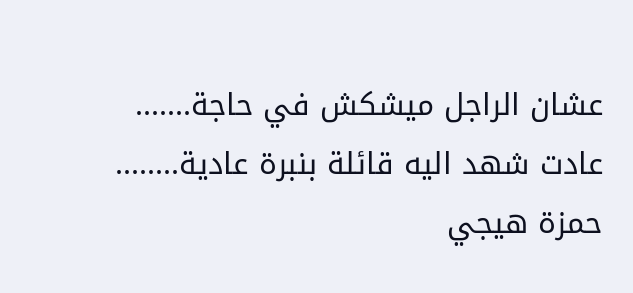عشان الراجل ميشكش في حاجة.......
عادت شهد اليه قائلة بنبرة عادية........
حمزة هيجي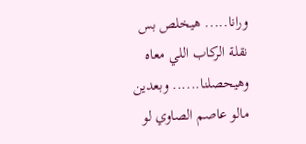ورانا..... هيخلص بس نقلة الركاب اللي معاه وهيحصلنا...... وبعدين مالو عاصم الصاوي لو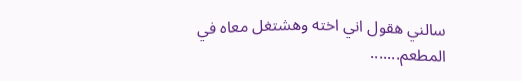سالني هقول اني اخته وهشتغل معاه في
المطعم.......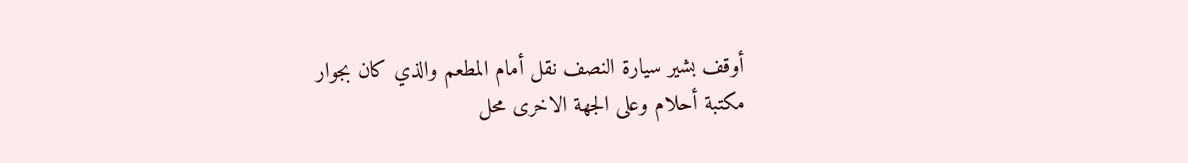أوقف بشير سيارة النصف نقل أمام المطعم والذي كان بجوار مكتبة أحلام وعلى الجهة الاخرى محل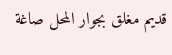قديم مغلق بجوار المحل صاغة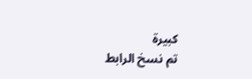كبيرة
تم نسخ الرابط